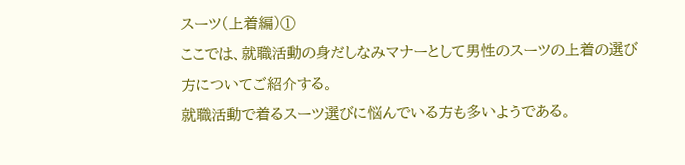スーツ(上着編)①
ここでは、就職活動の身だしなみマナーとして男性のスーツの上着の選び方についてご紹介する。
就職活動で着るスーツ選びに悩んでいる方も多いようである。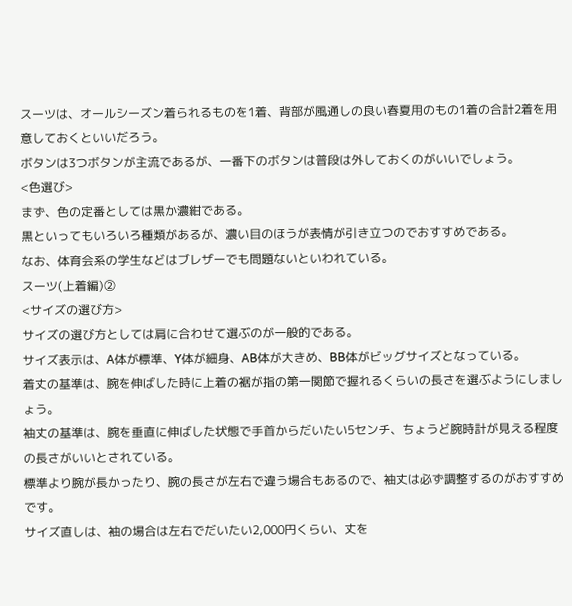スーツは、オールシーズン着られるものを1着、背部が風通しの良い春夏用のもの1着の合計2着を用意しておくといいだろう。
ボタンは3つボタンが主流であるが、一番下のボタンは普段は外しておくのがいいでしょう。
<色選び>
まず、色の定番としては黒か濃紺である。
黒といってもいろいろ種類があるが、濃い目のほうが表情が引き立つのでおすすめである。
なお、体育会系の学生などはブレザーでも問題ないといわれている。
スーツ(上着編)②
<サイズの選び方>
サイズの選び方としては肩に合わせて選ぶのが一般的である。
サイズ表示は、A体が標準、Y体が細身、AB体が大きめ、BB体がビッグサイズとなっている。
着丈の基準は、腕を伸ばした時に上着の裾が指の第一関節で握れるくらいの長さを選ぶようにしましょう。
袖丈の基準は、腕を垂直に伸ばした状態で手首からだいたい5センチ、ちょうど腕時計が見える程度の長さがいいとされている。
標準より腕が長かったり、腕の長さが左右で違う場合もあるので、袖丈は必ず調整するのがおすすめです。
サイズ直しは、袖の場合は左右でだいたい2,000円くらい、丈を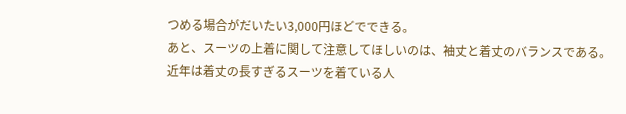つめる場合がだいたい3,000円ほどでできる。
あと、スーツの上着に関して注意してほしいのは、袖丈と着丈のバランスである。
近年は着丈の長すぎるスーツを着ている人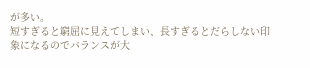が多い。
短すぎると窮屈に見えてしまい、長すぎるとだらしない印象になるのでバランスが大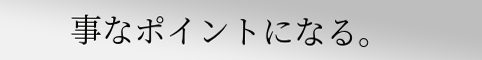事なポイントになる。